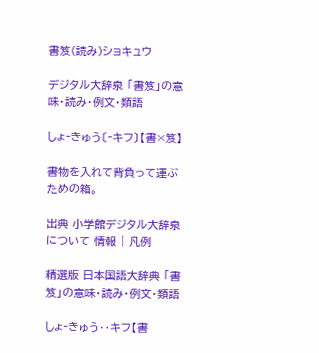書笈(読み)ショキュウ

デジタル大辞泉 「書笈」の意味・読み・例文・類語

しょ‐きゅう〔‐キフ〕【書×笈】

書物を入れて背負って運ぶための箱。

出典 小学館デジタル大辞泉について 情報 | 凡例

精選版 日本国語大辞典 「書笈」の意味・読み・例文・類語

しょ‐きゅう‥キフ【書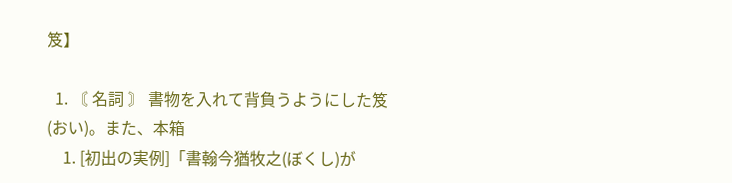笈】

  1. 〘 名詞 〙 書物を入れて背負うようにした笈(おい)。また、本箱
    1. [初出の実例]「書翰今猶牧之(ぼくし)が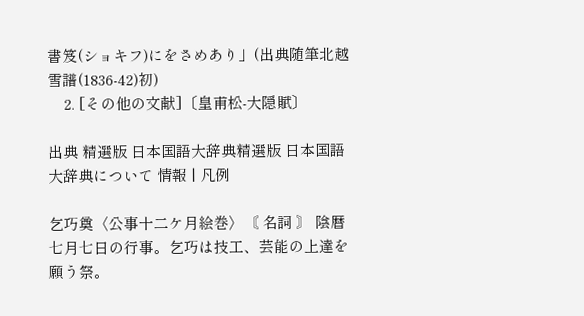書笈(ショキフ)にをさめあり」(出典随筆北越雪譜(1836‐42)初)
    2. [その他の文献]〔皇甫松‐大隠賦〕

出典 精選版 日本国語大辞典精選版 日本国語大辞典について 情報 | 凡例

乞巧奠〈公事十二ケ月絵巻〉〘 名詞 〙 陰暦七月七日の行事。乞巧は技工、芸能の上達を願う祭。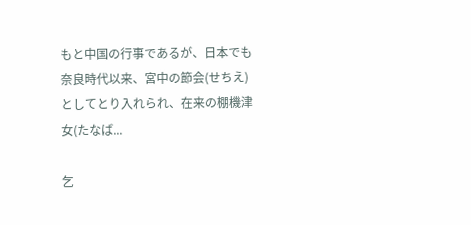もと中国の行事であるが、日本でも奈良時代以来、宮中の節会(せちえ)としてとり入れられ、在来の棚機津女(たなば...

乞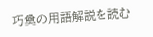巧奠の用語解説を読む